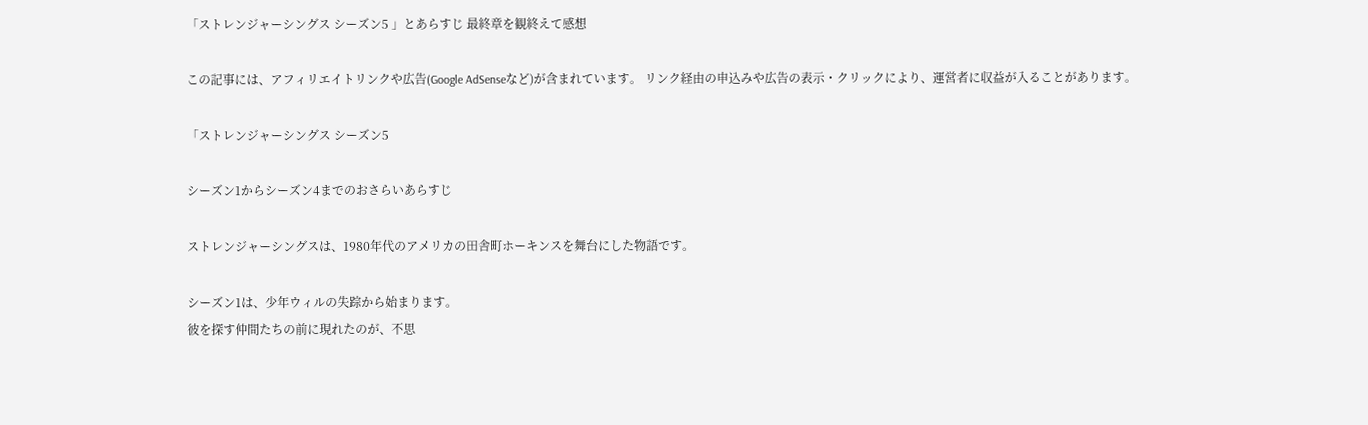「ストレンジャーシングス シーズン5 」とあらすじ 最終章を観終えて感想

この記事には、アフィリエイトリンクや広告(Google AdSenseなど)が含まれています。 リンク経由の申込みや広告の表示・クリックにより、運営者に収益が入ることがあります。

「ストレンジャーシングス シーズン5

シーズン1からシーズン4までのおさらいあらすじ

ストレンジャーシングスは、1980年代のアメリカの田舎町ホーキンスを舞台にした物語です。

シーズン1は、少年ウィルの失踪から始まります。
彼を探す仲間たちの前に現れたのが、不思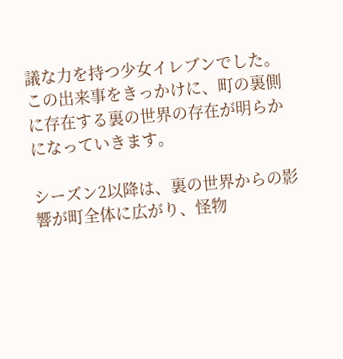議な力を持つ少女イレブンでした。
この出来事をきっかけに、町の裏側に存在する裏の世界の存在が明らかになっていきます。

シーズン2以降は、裏の世界からの影響が町全体に広がり、怪物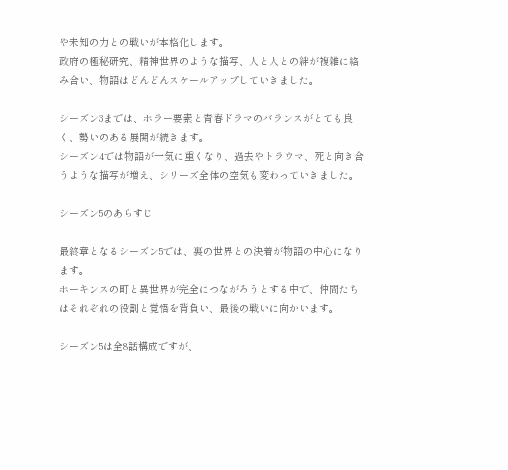や未知の力との戦いが本格化します。
政府の極秘研究、精神世界のような描写、人と人との絆が複雑に絡み合い、物語はどんどんスケールアップしていきました。

シーズン3までは、ホラー要素と青春ドラマのバランスがとても良く、勢いのある展開が続きます。
シーズン4では物語が一気に重くなり、過去やトラウマ、死と向き合うような描写が増え、シリーズ全体の空気も変わっていきました。

シーズン5のあらすじ

最終章となるシーズン5では、裏の世界との決着が物語の中心になります。
ホーキンスの町と異世界が完全につながろうとする中で、仲間たちはそれぞれの役割と覚悟を背負い、最後の戦いに向かいます。

シーズン5は全8話構成ですが、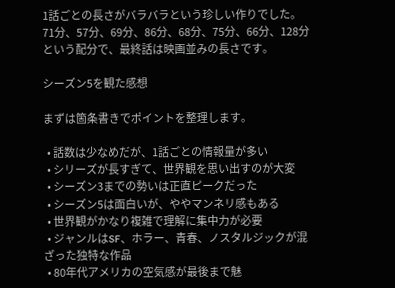1話ごとの長さがバラバラという珍しい作りでした。
71分、57分、69分、86分、68分、75分、66分、128分という配分で、最終話は映画並みの長さです。

シーズン5を観た感想

まずは箇条書きでポイントを整理します。

  • 話数は少なめだが、1話ごとの情報量が多い
  • シリーズが長すぎて、世界観を思い出すのが大変
  • シーズン3までの勢いは正直ピークだった
  • シーズン5は面白いが、ややマンネリ感もある
  • 世界観がかなり複雑で理解に集中力が必要
  • ジャンルはSF、ホラー、青春、ノスタルジックが混ざった独特な作品
  • 80年代アメリカの空気感が最後まで魅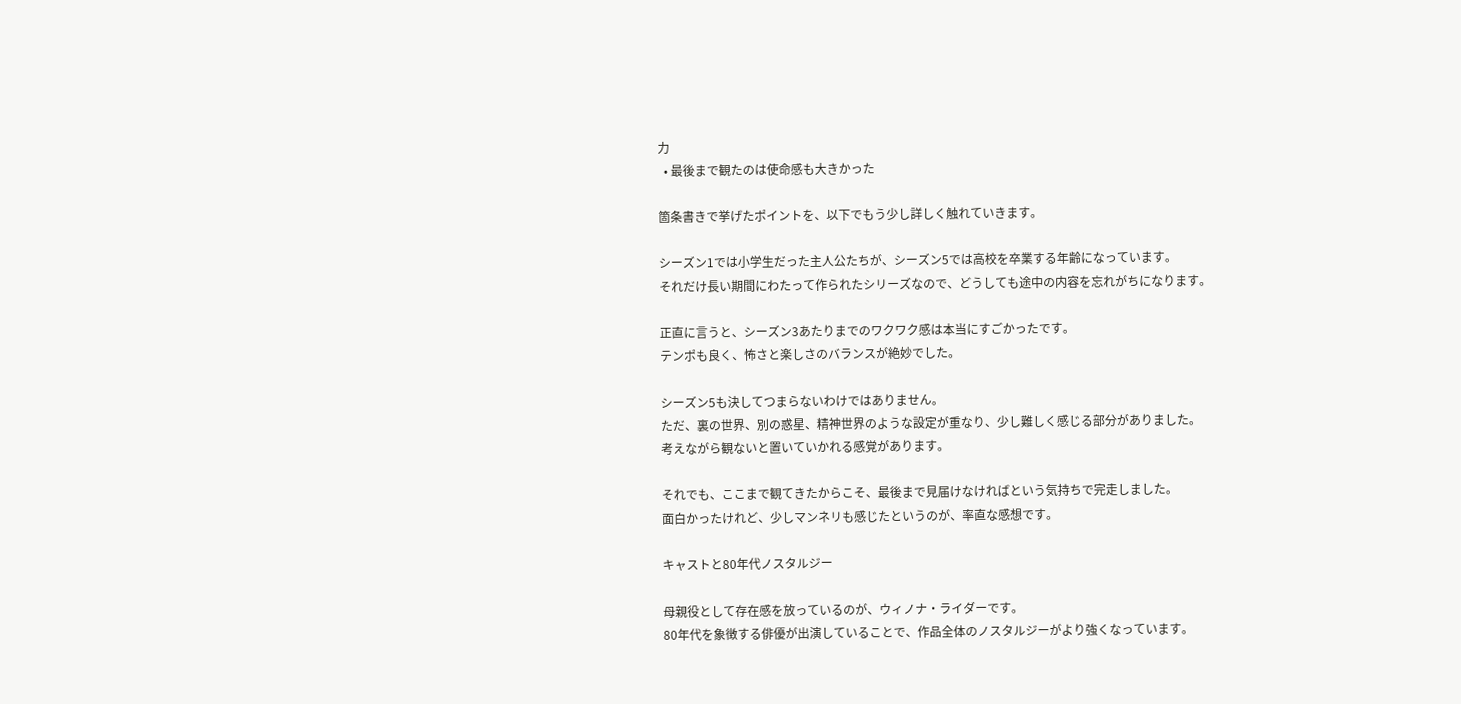力
  • 最後まで観たのは使命感も大きかった

箇条書きで挙げたポイントを、以下でもう少し詳しく触れていきます。

シーズン1では小学生だった主人公たちが、シーズン5では高校を卒業する年齢になっています。
それだけ長い期間にわたって作られたシリーズなので、どうしても途中の内容を忘れがちになります。

正直に言うと、シーズン3あたりまでのワクワク感は本当にすごかったです。
テンポも良く、怖さと楽しさのバランスが絶妙でした。

シーズン5も決してつまらないわけではありません。
ただ、裏の世界、別の惑星、精神世界のような設定が重なり、少し難しく感じる部分がありました。
考えながら観ないと置いていかれる感覚があります。

それでも、ここまで観てきたからこそ、最後まで見届けなければという気持ちで完走しました。
面白かったけれど、少しマンネリも感じたというのが、率直な感想です。

キャストと80年代ノスタルジー

母親役として存在感を放っているのが、ウィノナ・ライダーです。
80年代を象徴する俳優が出演していることで、作品全体のノスタルジーがより強くなっています。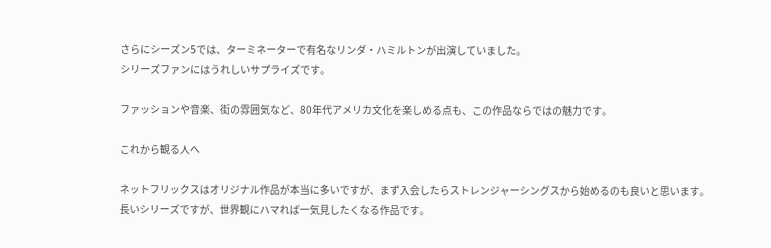さらにシーズン5では、ターミネーターで有名なリンダ・ハミルトンが出演していました。
シリーズファンにはうれしいサプライズです。

ファッションや音楽、街の雰囲気など、80年代アメリカ文化を楽しめる点も、この作品ならではの魅力です。

これから観る人へ

ネットフリックスはオリジナル作品が本当に多いですが、まず入会したらストレンジャーシングスから始めるのも良いと思います。
長いシリーズですが、世界観にハマれば一気見したくなる作品です。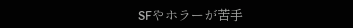SFやホラーが苦手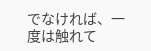でなければ、一度は触れて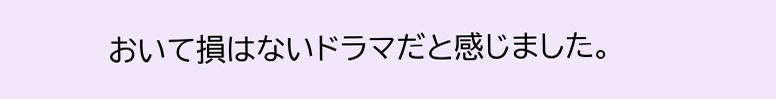おいて損はないドラマだと感じました。